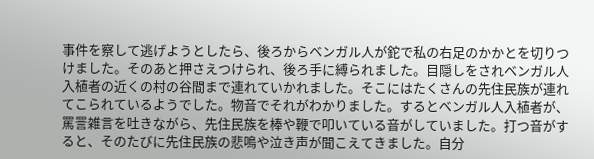事件を察して逃げようとしたら、後ろからベンガル人が鉈で私の右足のかかとを切りつけました。そのあと押さえつけられ、後ろ手に縛られました。目隠しをされベンガル人入植者の近くの村の谷間まで連れていかれました。そこにはたくさんの先住民族が連れてこられているようでした。物音でそれがわかりました。するとベンガル人入植者が、罵詈雑言を吐きながら、先住民族を棒や鞭で叩いている音がしていました。打つ音がすると、そのたびに先住民族の悲鳴や泣き声が聞こえてきました。自分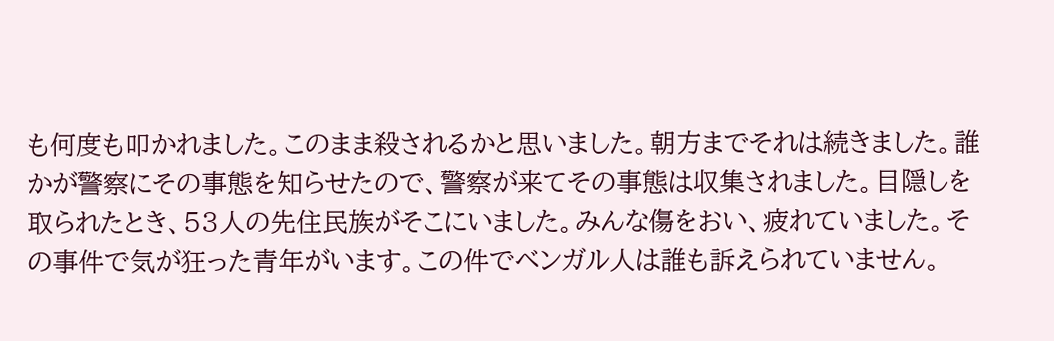も何度も叩かれました。このまま殺されるかと思いました。朝方までそれは続きました。誰かが警察にその事態を知らせたので、警察が来てその事態は収集されました。目隠しを取られたとき、53人の先住民族がそこにいました。みんな傷をおい、疲れていました。その事件で気が狂った青年がいます。この件でベンガル人は誰も訴えられていません。